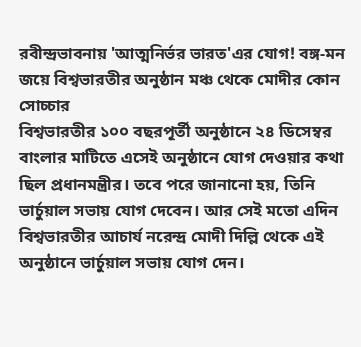রবীন্দ্রভাবনায় 'আত্মনির্ভর ভারত'এর যোগ! বঙ্গ-মন জয়ে বিশ্বভারতীর অনুষ্ঠান মঞ্চ থেকে মোদীর কোন সোচ্চার
বিশ্বভারতীর ১০০ বছরপূর্তী অনুষ্ঠানে ২৪ ডিসেম্বর বাংলার মাটিতে এসেই অনুষ্ঠানে যোগ দেওয়ার কথা ছিল প্রধানমন্ত্রীর। তবে পরে জানানো হয়, তিনি ভার্চুয়াল সভায় যোগ দেবেন। আর সেই মতো এদিন বিশ্বভারতীর আচার্য নরেন্দ্র মোদী দিল্লি থেকে এই অনুষ্ঠানে ভার্চুয়াল সভায় যোগ দেন।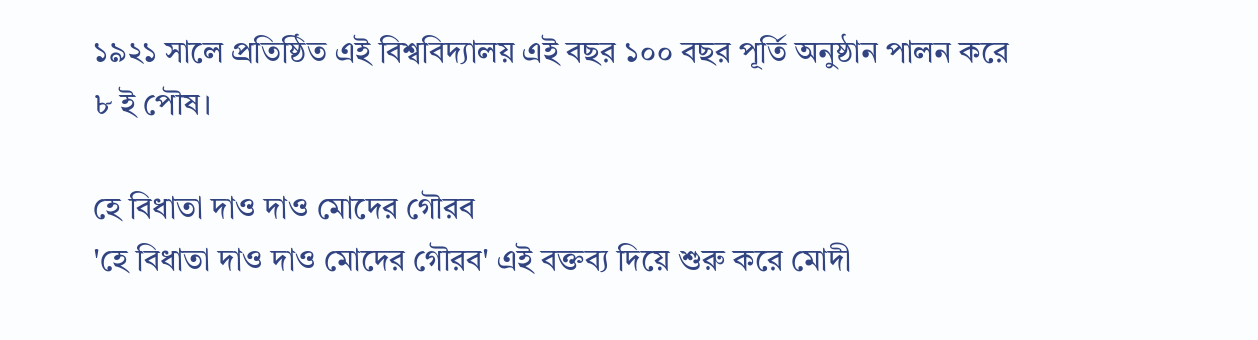১৯২১ সালে প্রতিষ্ঠিত এই বিশ্ববিদ্যালয় এই বছর ১০০ বছর পূর্তি অনুষ্ঠান পালন করে ৮ ই পৌষ।

হে বিধাতা দাও দাও মোদের গৌরব
'হে বিধাতা দাও দাও মোদের গৌরব' এই বক্তব্য দিয়ে শুরু করে মোদী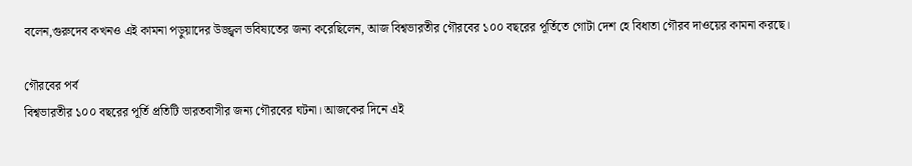বলেন,গুরুদেব কখনও এই কামনা পড়ুয়াদের উজ্জ্বল ভবিষ্যতের জন্য করেছিলেন, আজ বিশ্বভারতীর গৌরবের ১০০ বছরের পূর্তিতে গোটা দেশ হে বিধাতা গৌরব দাওয়ের কামনা করছে।

গৌরবের পর্ব
বিশ্বভারতীর ১০০ বছরের পূর্তি প্রতিটি ভারতবাসীর জন্য গৌরবের ঘটনা। আজকের দিনে এই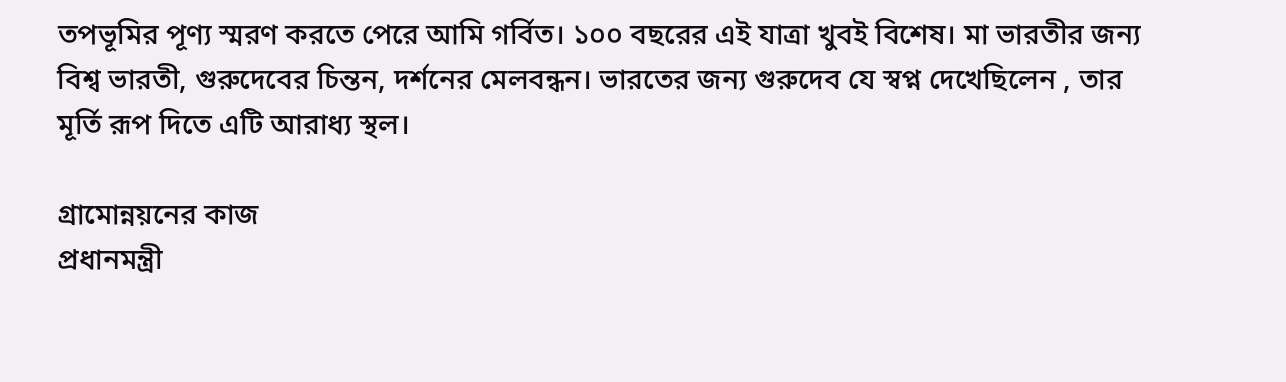তপভূমির পূণ্য স্মরণ করতে পেরে আমি গর্বিত। ১০০ বছরের এই যাত্রা খুবই বিশেষ। মা ভারতীর জন্য বিশ্ব ভারতী, গুরুদেবের চিন্তন, দর্শনের মেলবন্ধন। ভারতের জন্য গুরুদেব যে স্বপ্ন দেখেছিলেন , তার মূর্তি রূপ দিতে এটি আরাধ্য স্থল।

গ্রামোন্নয়নের কাজ
প্রধানমন্ত্রী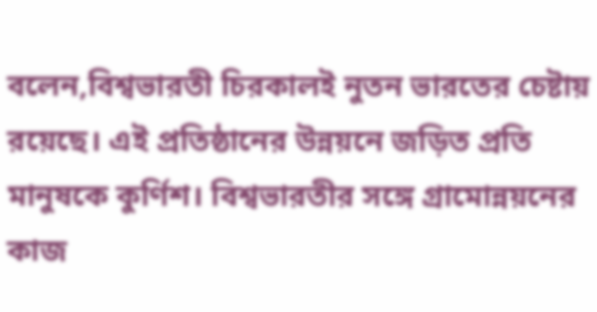বলেন,বিশ্বভারতী চিরকালই নুতন ভারতের চেষ্টায় রয়েছে। এই প্রতিষ্ঠানের উন্নয়নে জড়িত প্রতি মানুষকে কুর্ণিশ। বিশ্বভারতীর সঙ্গে গ্রামোন্নয়নের কাজ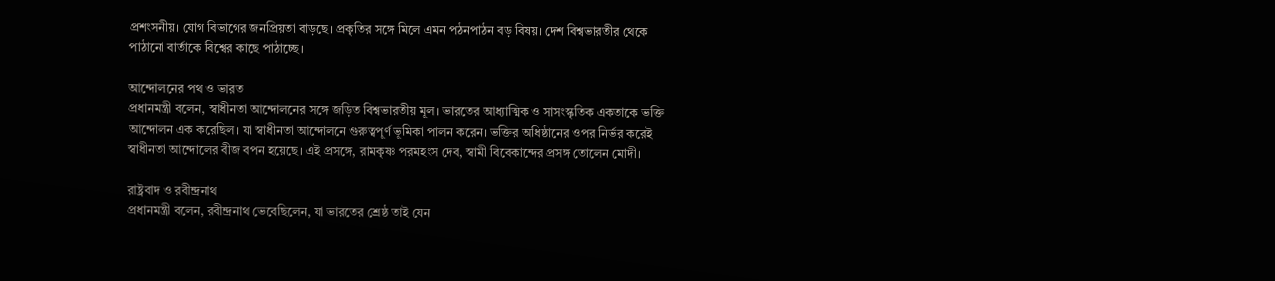প্রশংসনীয়। যোগ বিভাগের জনপ্রিয়তা বাড়ছে। প্রকৃতির সঙ্গে মিলে এমন পঠনপাঠন বড় বিষয়। দেশ বিশ্বভারতীর থেকে পাঠানো বার্তাকে বিশ্বের কাছে পাঠাচ্ছে।

আন্দোলনের পথ ও ভারত
প্রধানমন্ত্রী বলেন, স্বাধীনতা আন্দোলনের সঙ্গে জড়িত বিশ্বভারতীয় মূল। ভারতের আধ্যাত্মিক ও সাসংস্কৃতিক একতাকে ভক্তি আন্দোলন এক করেছিল। যা স্বাধীনতা আন্দোলনে গুরুত্বপূর্ণ ভূমিকা পালন করেন। ভক্তির অধিষ্ঠানের ওপর নির্ভর করেই স্বাধীনতা আন্দোলের বীজ বপন হয়েছে। এই প্রসঙ্গে, রামকৃষ্ণ পরমহংস দেব, স্বামী বিবেকান্দের প্রসঙ্গ তোলেন মোদী।

রাষ্ট্রবাদ ও রবীন্দ্রনাথ
প্রধানমন্ত্রী বলেন, রবীন্দ্রনাথ ভেবেছিলেন, যা ভারতের শ্রেষ্ঠ তাই যেন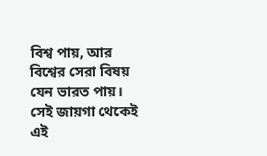বিশ্ব পায়, আর বিশ্বের সেরা বিষয় যেন ভারত পায়। সেই জায়গা থেকেই এই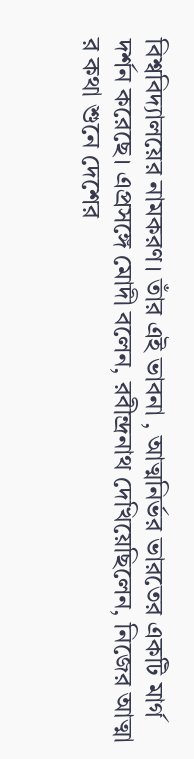বিশ্ববিদ্যালয়ের নামকরণ। তাঁর এই ভাবনা , আত্মনির্ভর ভারতের একটি মার্গ দর্শন করেছে। এপ্রসঙ্গে মোদী বলেন, রবীন্দ্রনাথ দেখিয়েছিলেন, নিজের আত্মা র কথা শুনে দেশের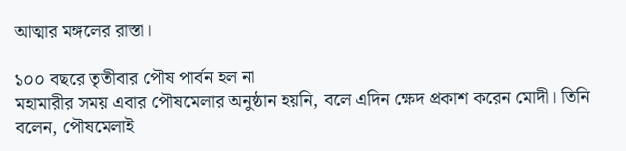আত্মার মঙ্গলের রাস্তা।

১০০ বছরে তৃতীবার পৌষ পার্বন হল না
মহামারীর সময় এবার পৌষমেলার অনুষ্ঠান হয়নি, বলে এদিন ক্ষেদ প্রকাশ করেন মোদী। তিনি বলেন, পৌষমেলাই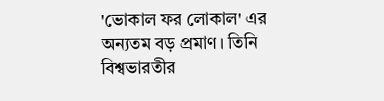'ভোকাল ফর লোকাল' এর অন্যতম বড় প্রমাণ। তিনি বিশ্বভারতীর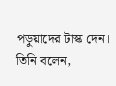পড়ুয়াদের টাস্ক দেন। তিনি বলেন,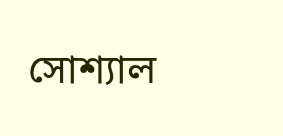সোশ্যাল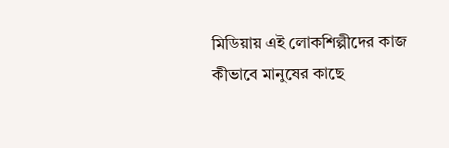মিডিয়ায় এই লোকশিল্পীদের কাজ কীভাবে মানুষের কাছে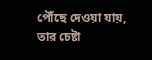পৌঁছে দেওয়া যায়, তার চেষ্টা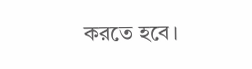করতে হবে।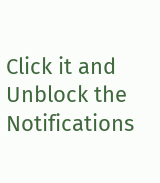Click it and Unblock the Notifications